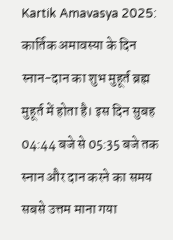Kartik Amavasya 2025: कार्तिक अमावस्या के दिन स्नान-दान का शुभ मुहूर्त ब्रह्म मुहूर्त में होता है। इस दिन सुबह 04:44 बजे से 05:35 बजे तक स्नान और दान करने का समय सबसे उत्तम माना गया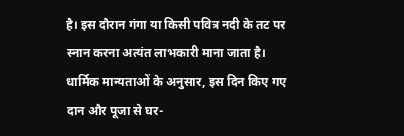है। इस दौरान गंगा या किसी पवित्र नदी के तट पर स्नान करना अत्यंत लाभकारी माना जाता है। धार्मिक मान्यताओं के अनुसार, इस दिन किए गए दान और पूजा से घर-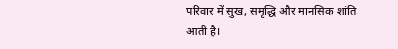परिवार में सुख, समृद्धि और मानसिक शांति आती है।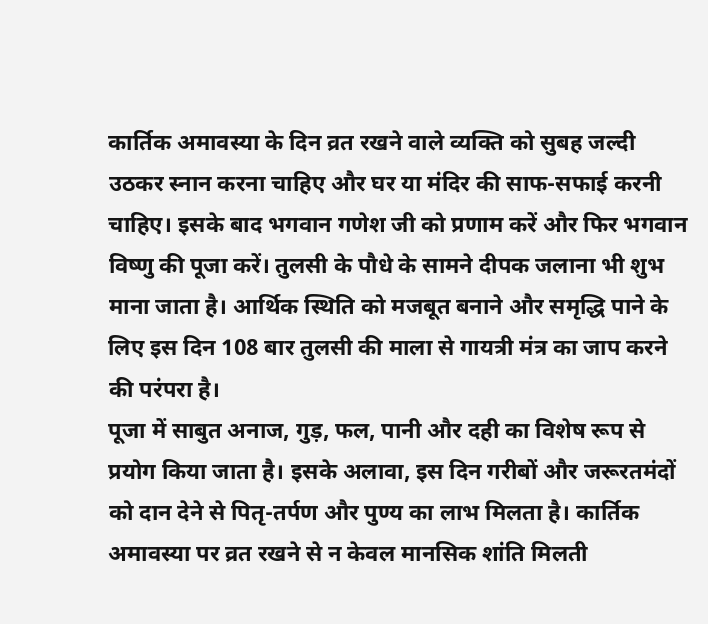कार्तिक अमावस्या के दिन व्रत रखने वाले व्यक्ति को सुबह जल्दी उठकर स्नान करना चाहिए और घर या मंदिर की साफ-सफाई करनी चाहिए। इसके बाद भगवान गणेश जी को प्रणाम करें और फिर भगवान विष्णु की पूजा करें। तुलसी के पौधे के सामने दीपक जलाना भी शुभ माना जाता है। आर्थिक स्थिति को मजबूत बनाने और समृद्धि पाने के लिए इस दिन 108 बार तुलसी की माला से गायत्री मंत्र का जाप करने की परंपरा है।
पूजा में साबुत अनाज, गुड़, फल, पानी और दही का विशेष रूप से प्रयोग किया जाता है। इसके अलावा, इस दिन गरीबों और जरूरतमंदों को दान देने से पितृ-तर्पण और पुण्य का लाभ मिलता है। कार्तिक अमावस्या पर व्रत रखने से न केवल मानसिक शांति मिलती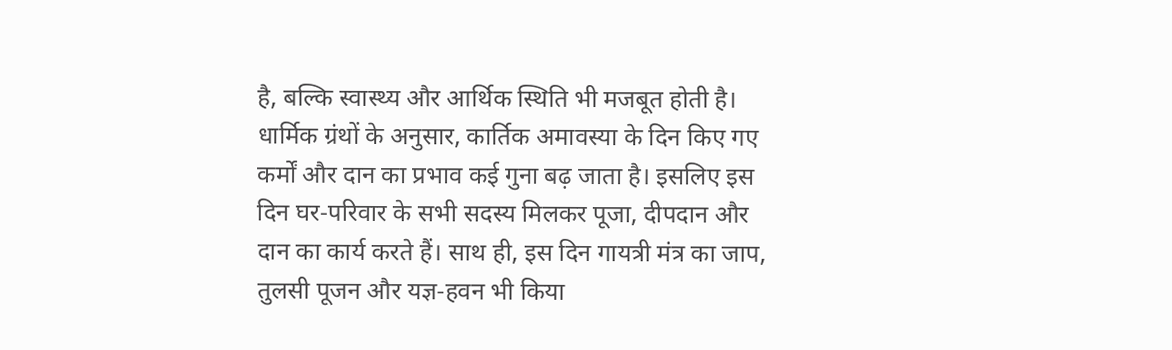है, बल्कि स्वास्थ्य और आर्थिक स्थिति भी मजबूत होती है।
धार्मिक ग्रंथों के अनुसार, कार्तिक अमावस्या के दिन किए गए कर्मों और दान का प्रभाव कई गुना बढ़ जाता है। इसलिए इस दिन घर-परिवार के सभी सदस्य मिलकर पूजा, दीपदान और दान का कार्य करते हैं। साथ ही, इस दिन गायत्री मंत्र का जाप, तुलसी पूजन और यज्ञ-हवन भी किया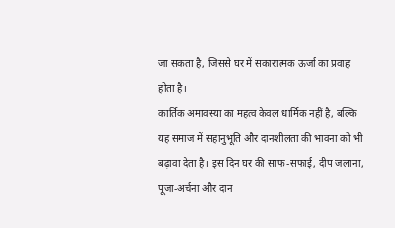जा सकता है, जिससे घर में सकारात्मक ऊर्जा का प्रवाह होता है।
कार्तिक अमावस्या का महत्व केवल धार्मिक नहीं है, बल्कि यह समाज में सहानुभूति और दानशीलता की भावना को भी बढ़ावा देता है। इस दिन घर की साफ-सफाई, दीप जलाना, पूजा-अर्चना और दान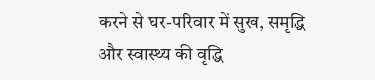करने से घर-परिवार में सुख, समृद्धि और स्वास्थ्य की वृद्धि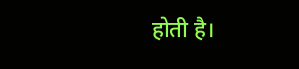होती है।